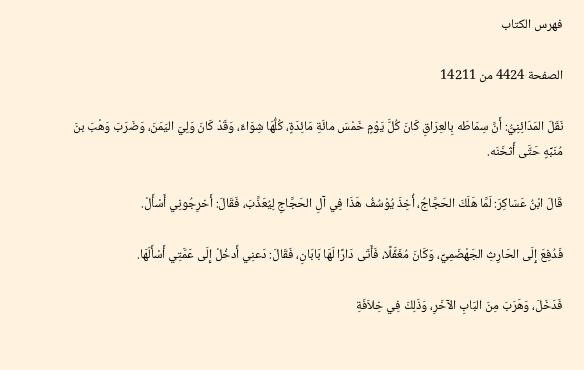فهرس الكتاب

الصفحة 4424 من 14211

نَقَلَ المَدَائِنِيُّ: أَنَّ سِمَاطَه بِالعِرَاقِ كَانَ كُلَّ يَوْمٍ خَمْسَ مائَةِ مَائِدَةٍ، كُلُّهَا شِوَاءٌ، وَقَدْ كَانَ وَلِيَ اليَمَنَ، وَضَرَبَ وَهْبَ بنَ مُنَبِّهٍ حَتَّى أَثخَنَه.

قَالَ ابْنُ عَسَاكِرَ: لَمَّا هَلَكَ الحَجَّاجُ، أُخِذَ يُوْسُفُ هَذَا فِي آلِ الحَجَّاجِ لِيُعَذَّبَ، فَقَالَ: أَخرِجُونِي أَسْأَلْ.

فَدُفِعَ إِلَى الحَارِثِ الجَهْضَمِيِّ، وَكَانَ مُغَفَّلًا، فَأَتَى دَارًا لَهَا بَابَانِ، فَقَالَ: دَعنِي أَدخُلْ إِلَى عَمَّتِي أَسْأَلَهَا.

فَدَخَلَ، وَهَرَبَ مِنَ البَابِ الآخَرِ، وَذَلِكَ فِي خِلاَفَةِ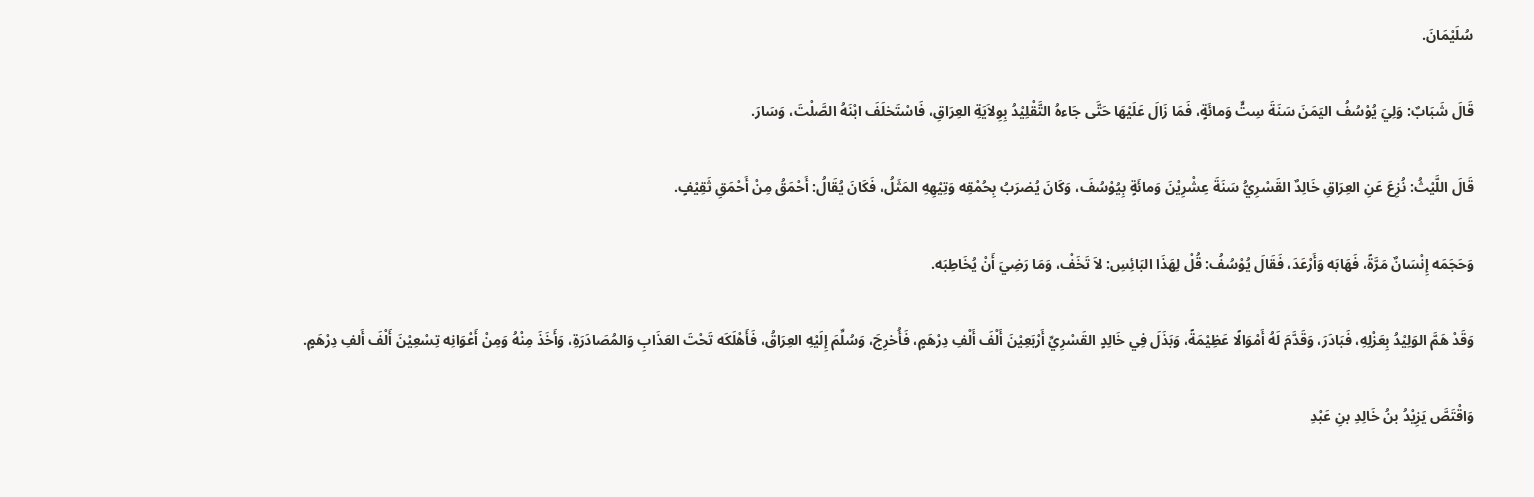سُلَيْمَانَ.

قَالَ شَبَابٌ: وَلِيَ يُوْسُفُ اليَمَنَ سَنَةَ سِتٍّ وَمائَةٍ، فَمَا زَالَ عَلَيْهَا حَتَّى جَاءهُ التَّقْلِيْدُ بِوِلاَيَةِ العِرَاقِ، فَاسْتَخلَفَ ابْنَهُ الصَّلْتَ، وَسَارَ.

قَالَ اللَّيْثُ: نُزِعَ عَنِ العِرَاقِ خَالِدٌ القَسْرِيُّ سَنَةَ عِشْرِيْنَ وَمائَةٍ بِيُوْسُفَ، وَكَانَ يُضرَبُ بِحُمْقِه وَتِيْهِهِ المَثَلُ، فَكَانَ يُقَالُ: أَحْمَقُ مِنْ أَحْمَقِ ثَقِيْفٍ.

وَحَجَمَه إِنْسَانٌ مَرَّةً، فَهَابَه وَأَرْعَدَ، فَقَالَ يُوْسُفُ: قُلْ لِهَذَا البَائِسِ: لاَ تَخَفْ، وَمَا رَضِيَ أَنْ يُخَاطِبَه.

وَقَدْ هَمَّ الوَلِيْدُ بِعَزْلِهِ، فَبَادَرَ، وَقَدَّمَ لَهُ أَمْوَالًا عَظِيْمَةً، وَبَذَلَ فِي خَالِدٍ القَسْرِيِّ أَرْبَعِيْنَ أَلْفَ أَلْفِ دِرْهَمٍ، فَأُخرِجَ، وَسُلِّمَ إِلَيْهِ العِرَاقُ، فَأَهْلَكَه تَحْتَ العَذَابِ وَالمُصَادَرَةِ، وَأَخَذَ مِنْهُ وَمِنْ أَعْوَانِه تِسْعِيْنَ أَلْفَ أَلفِ دِرْهَمٍ.

وَاقْتَصَّ يَزِيْدُ بنُ خَالِدِ بنِ عَبْدِ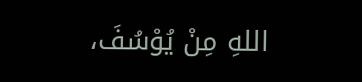اللهِ مِنْ يُوْسُفَ،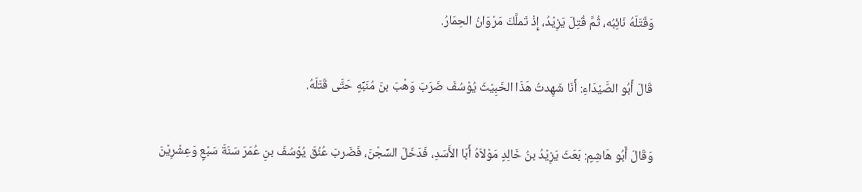وَقَتَلَهُ نَائِبُه، ثُمَّ قُتِلَ يَزِيْدُ، إِذْ تَملَّكَ مَرْوَانُ الحِمَارُ.

قَالَ أَبُو الصَّيْدَاءِ: أَنَا شَهِدتُ هَذَا الخَبِيْثَ يُوْسُفَ ضَرَبَ وَهْبَ بنَ مُنَبِّهٍ حَتَّى قَتَلَهُ.

وَقَالَ أَبُو هَاشِمٍ: بَعَثَ يَزِيْدُ بنُ خَالِدٍ مَوْلاَهُ أَبَا الأَسَدِ، فَدَخَلَ السِّجْنَ، فَضَربَ عُنُقَ يُوْسُفَ بنِ عُمَرَ سَنَةَ سَبْعٍ وَعِشْرِيْنَ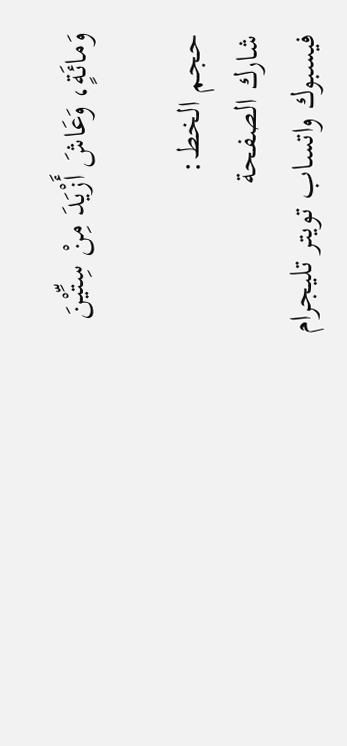وَمائَةٍ، وَعَاشَ أَزْيَدَ مِنْ سِتِّيْنَ

حجم الخط:
شارك الصفحة
فيسبوك واتساب تويتر تليجرام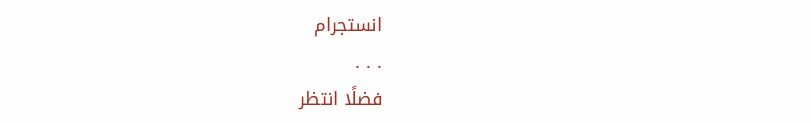انستجرام
. . .
فضلًا انتظر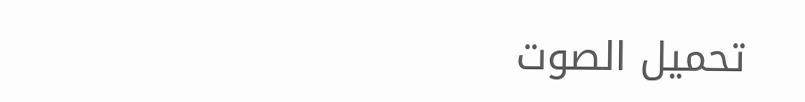تحميل الصوت